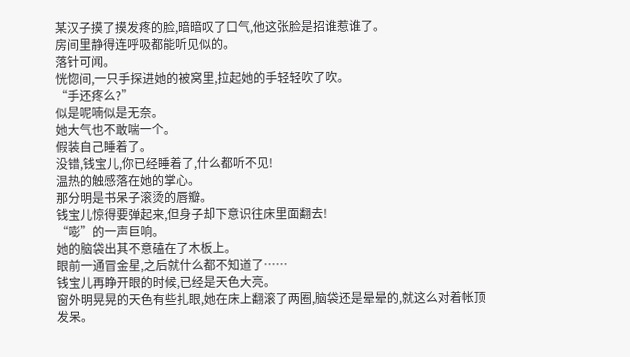某汉子摸了摸发疼的脸,暗暗叹了口气,他这张脸是招谁惹谁了。
房间里静得连呼吸都能听见似的。
落针可闻。
恍惚间,一只手探进她的被窝里,拉起她的手轻轻吹了吹。
“手还疼么?”
似是呢喃似是无奈。
她大气也不敢喘一个。
假装自己睡着了。
没错,钱宝儿,你已经睡着了,什么都听不见!
温热的触感落在她的掌心。
那分明是书呆子滚烫的唇瓣。
钱宝儿惊得要弹起来,但身子却下意识往床里面翻去!
“嘭”的一声巨响。
她的脑袋出其不意磕在了木板上。
眼前一通冒金星,之后就什么都不知道了……
钱宝儿再睁开眼的时候,已经是天色大亮。
窗外明晃晃的天色有些扎眼,她在床上翻滚了两圈,脑袋还是晕晕的,就这么对着帐顶发呆。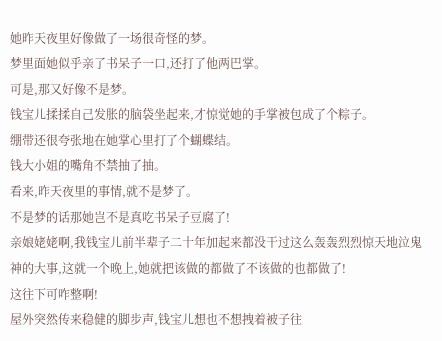她昨天夜里好像做了一场很奇怪的梦。
梦里面她似乎亲了书呆子一口,还打了他两巴掌。
可是,那又好像不是梦。
钱宝儿揉揉自己发胀的脑袋坐起来,才惊觉她的手掌被包成了个粽子。
绷带还很夸张地在她掌心里打了个蝴蝶结。
钱大小姐的嘴角不禁抽了抽。
看来,昨天夜里的事情,就不是梦了。
不是梦的话那她岂不是真吃书呆子豆腐了!
亲娘姥姥啊,我钱宝儿前半辈子二十年加起来都没干过这么轰轰烈烈惊天地泣鬼神的大事,这就一个晚上,她就把该做的都做了不该做的也都做了!
这往下可咋整啊!
屋外突然传来稳健的脚步声,钱宝儿想也不想拽着被子往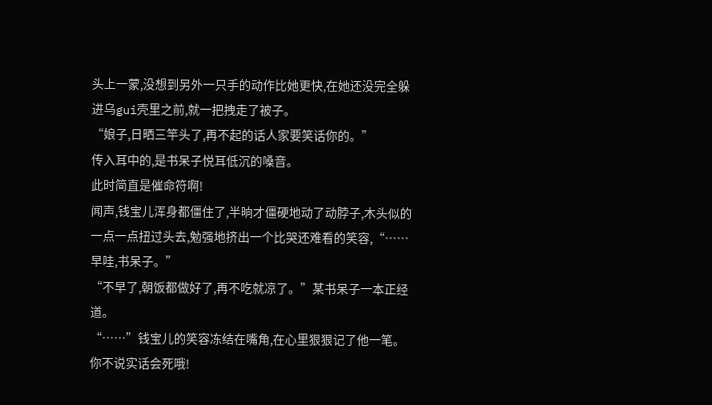头上一蒙,没想到另外一只手的动作比她更快,在她还没完全躲进乌gui壳里之前,就一把拽走了被子。
“娘子,日晒三竿头了,再不起的话人家要笑话你的。”
传入耳中的,是书呆子悦耳低沉的嗓音。
此时简直是催命符啊!
闻声,钱宝儿浑身都僵住了,半晌才僵硬地动了动脖子,木头似的一点一点扭过头去,勉强地挤出一个比哭还难看的笑容,“……早哇,书呆子。”
“不早了,朝饭都做好了,再不吃就凉了。”某书呆子一本正经道。
“……”钱宝儿的笑容冻结在嘴角,在心里狠狠记了他一笔。
你不说实话会死哦!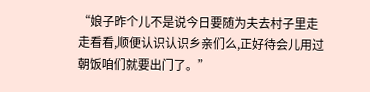“娘子昨个儿不是说今日要随为夫去村子里走走看看,顺便认识认识乡亲们么,正好待会儿用过朝饭咱们就要出门了。”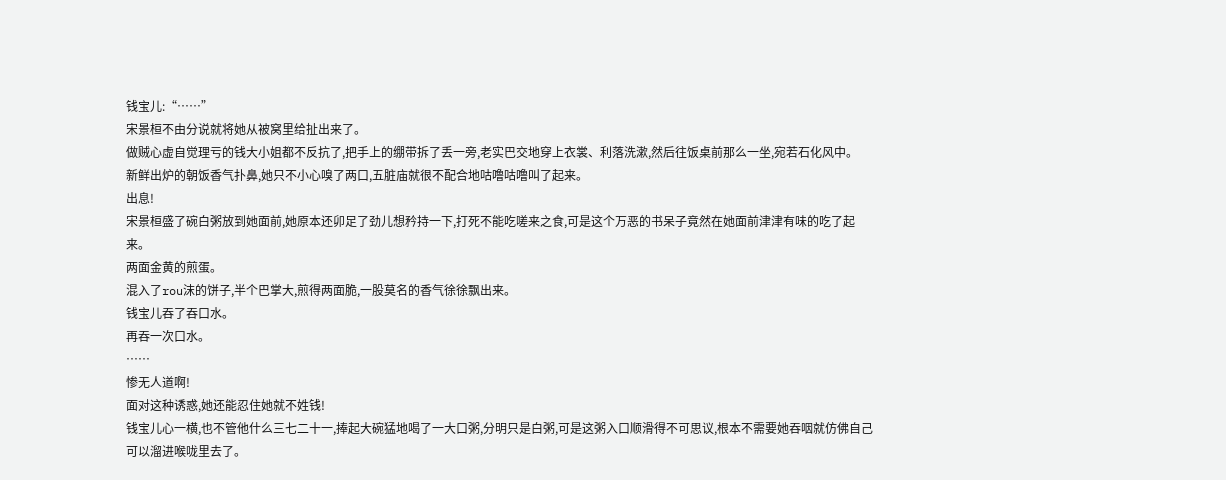钱宝儿:“……”
宋景桓不由分说就将她从被窝里给扯出来了。
做贼心虚自觉理亏的钱大小姐都不反抗了,把手上的绷带拆了丢一旁,老实巴交地穿上衣裳、利落洗漱,然后往饭桌前那么一坐,宛若石化风中。
新鲜出炉的朝饭香气扑鼻,她只不小心嗅了两口,五脏庙就很不配合地咕噜咕噜叫了起来。
出息!
宋景桓盛了碗白粥放到她面前,她原本还卯足了劲儿想矜持一下,打死不能吃嗟来之食,可是这个万恶的书呆子竟然在她面前津津有味的吃了起来。
两面金黄的煎蛋。
混入了rou沫的饼子,半个巴掌大,煎得两面脆,一股莫名的香气徐徐飘出来。
钱宝儿吞了吞口水。
再吞一次口水。
……
惨无人道啊!
面对这种诱惑,她还能忍住她就不姓钱!
钱宝儿心一横,也不管他什么三七二十一,捧起大碗猛地喝了一大口粥,分明只是白粥,可是这粥入口顺滑得不可思议,根本不需要她吞咽就仿佛自己可以溜进喉咙里去了。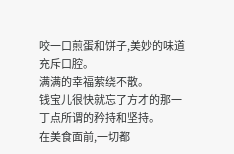咬一口煎蛋和饼子,美妙的味道充斥口腔。
满满的幸福萦绕不散。
钱宝儿很快就忘了方才的那一丁点所谓的矜持和坚持。
在美食面前,一切都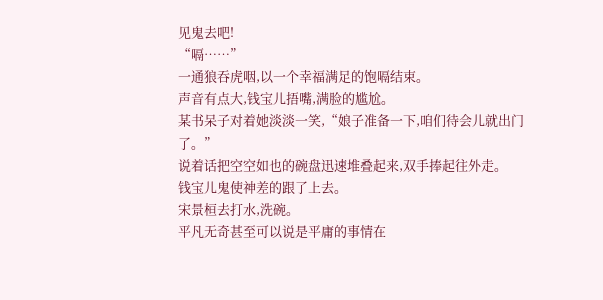见鬼去吧!
“嗝……”
一通狼吞虎咽,以一个幸福满足的饱嗝结束。
声音有点大,钱宝儿捂嘴,满脸的尴尬。
某书呆子对着她淡淡一笑,“娘子准备一下,咱们待会儿就出门了。”
说着话把空空如也的碗盘迅速堆叠起来,双手捧起往外走。
钱宝儿鬼使神差的跟了上去。
宋景桓去打水,洗碗。
平凡无奇甚至可以说是平庸的事情在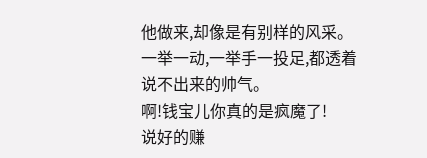他做来,却像是有别样的风采。
一举一动,一举手一投足,都透着说不出来的帅气。
啊!钱宝儿你真的是疯魔了!
说好的赚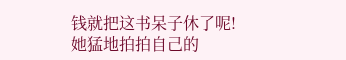钱就把这书呆子休了呢!
她猛地拍拍自己的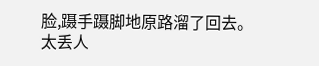脸,蹑手蹑脚地原路溜了回去。
太丢人